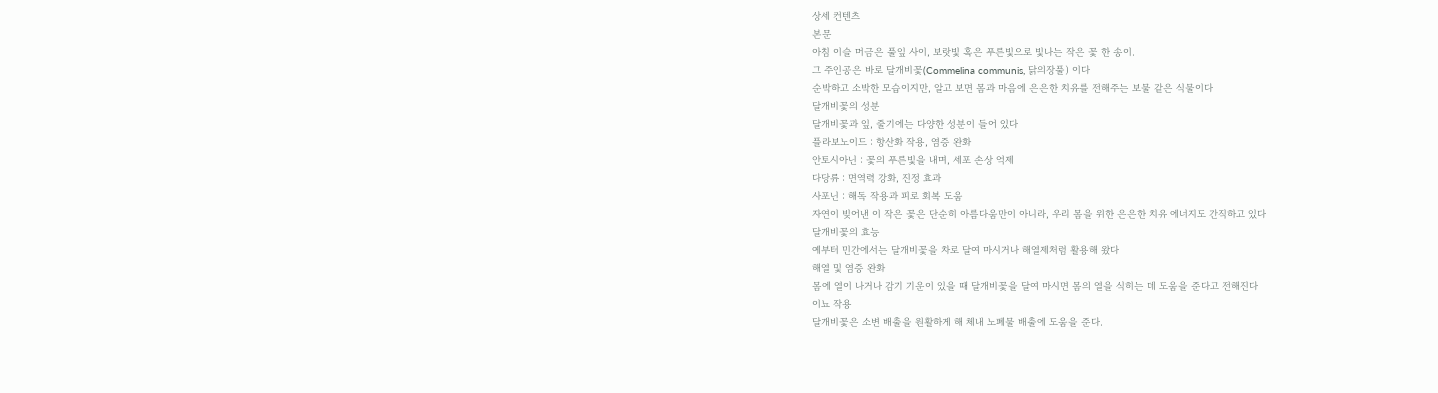상세 컨텐츠
본문
아침 이슬 머금은 풀잎 사이, 보랏빛 혹은 푸른빛으로 빛나는 작은 꽃 한 송이.
그 주인공은 바로 달개비꽃(Commelina communis, 닭의장풀) 이다
순박하고 소박한 모습이지만, 알고 보면 몸과 마음에 은은한 치유를 전해주는 보물 같은 식물이다
달개비꽃의 성분
달개비꽃과 잎, 줄기에는 다양한 성분이 들어 있다
플라보노이드 : 항산화 작용, 염증 완화
안토시아닌 : 꽃의 푸른빛을 내며, 세포 손상 억제
다당류 : 면역력 강화, 진정 효과
사포닌 : 해독 작용과 피로 회복 도움
자연이 빚어낸 이 작은 꽃은 단순히 아름다움만이 아니라, 우리 몸을 위한 은은한 치유 에너지도 간직하고 있다
달개비꽃의 효능
예부터 민간에서는 달개비꽃을 차로 달여 마시거나 해열제처럼 활용해 왔다
해열 및 염증 완화
몸에 열이 나거나 감기 기운이 있을 때 달개비꽃을 달여 마시면 몸의 열을 식히는 데 도움을 준다고 전해진다
이뇨 작용
달개비꽃은 소변 배출을 원활하게 해 체내 노폐물 배출에 도움을 준다.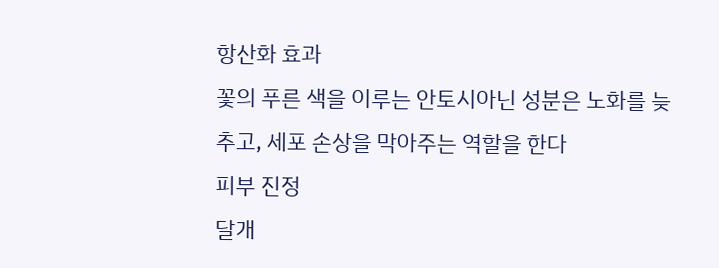항산화 효과
꽃의 푸른 색을 이루는 안토시아닌 성분은 노화를 늦추고, 세포 손상을 막아주는 역할을 한다
피부 진정
달개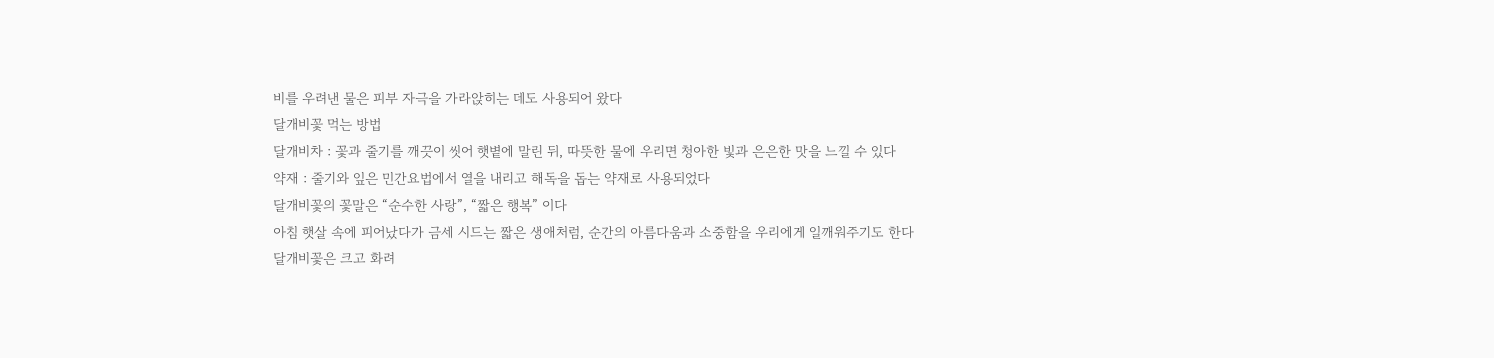비를 우려낸 물은 피부 자극을 가라앉히는 데도 사용되어 왔다
달개비꽃 먹는 방법
달개비차 : 꽃과 줄기를 깨끗이 씻어 햇볕에 말린 뒤, 따뜻한 물에 우리면 청아한 빛과 은은한 맛을 느낄 수 있다
약재 : 줄기와 잎은 민간요법에서 열을 내리고 해독을 돕는 약재로 사용되었다
달개비꽃의 꽃말은 “순수한 사랑”, “짧은 행복” 이다
아침 햇살 속에 피어났다가 금세 시드는 짧은 생애처럼, 순간의 아름다움과 소중함을 우리에게 일깨워주기도 한다
달개비꽃은 크고 화려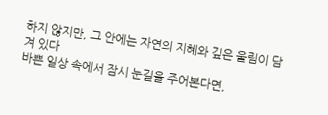하지 않지만, 그 안에는 자연의 지혜와 깊은 울림이 담겨 있다
바쁜 일상 속에서 잠시 눈길을 주어본다면,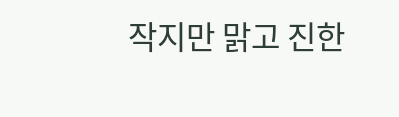작지만 맑고 진한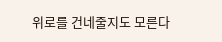위로를 건네줄지도 모른다